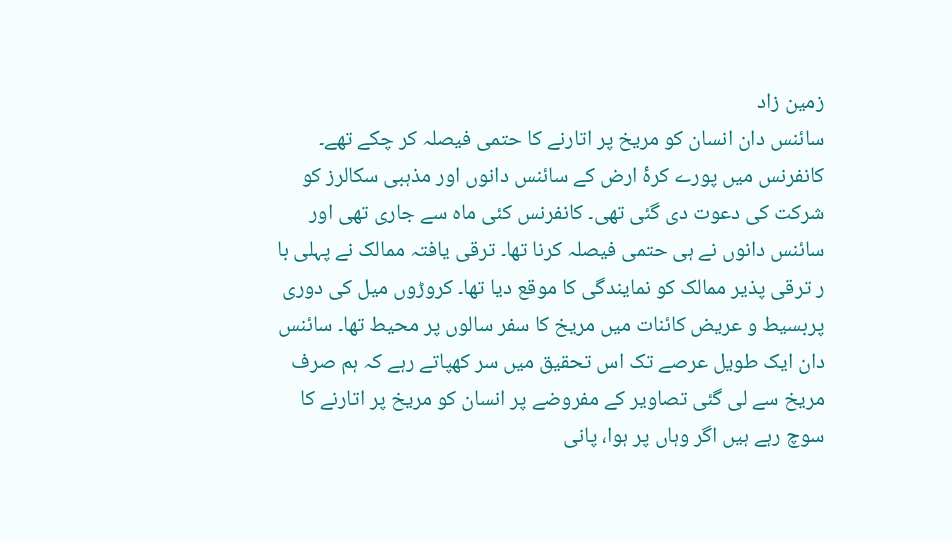زمین زاد
سائنس دان انسان کو مریخ پر اتارنے کا حتمی فیصلہ کر چکے تھے۔
کانفرنس میں پورے کرۂ ارض کے سائنس دانوں اور مذہبی سکالرز کو شرکت کی دعوت دی گئی تھی۔ کانفرنس کئی ماہ سے جاری تھی اور سائنس دانوں نے ہی حتمی فیصلہ کرنا تھا۔ ترقی یافتہ ممالک نے پہلی با ر ترقی پذیر ممالک کو نمایندگی کا موقع دیا تھا۔ کروڑوں میل کی دوری پربسیط و عریض کائنات میں مریخ کا سفر سالوں پر محیط تھا۔ سائنس دان ایک طویل عرصے تک اس تحقیق میں سر کھپاتے رہے کہ ہم صرف مریخ سے لی گئی تصاویر کے مفروضے پر انسان کو مریخ پر اتارنے کا سوچ رہے ہیں اگر وہاں پر ہوا، پانی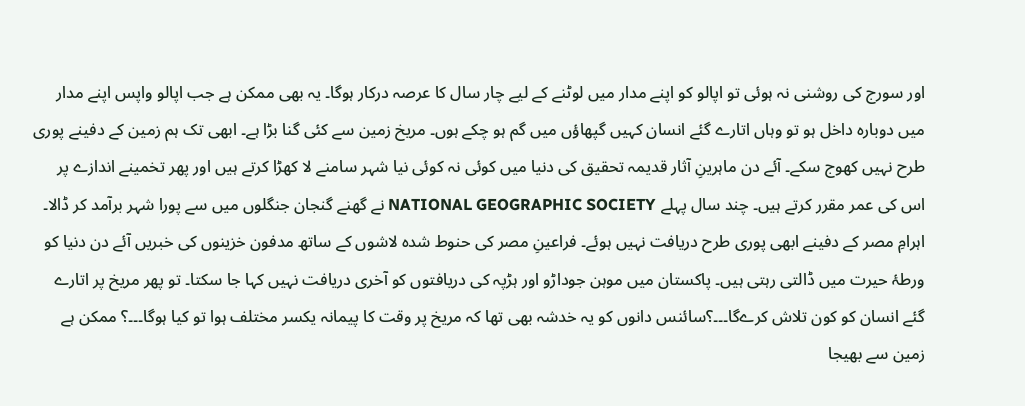اور سورج کی روشنی نہ ہوئی تو اپالو کو اپنے مدار میں لوٹنے کے لیے چار سال کا عرصہ درکار ہوگا۔ یہ بھی ممکن ہے جب اپالو واپس اپنے مدار میں دوبارہ داخل ہو تو وہاں اتارے گئے انسان کہیں گپھاؤں میں گم ہو چکے ہوں۔ مریخ زمین سے کئی گنا بڑا ہے۔ ابھی تک ہم زمین کے دفینے پوری طرح نہیں کھوج سکے۔ آئے دن ماہرینِ آثار قدیمہ تحقیق کی دنیا میں کوئی نہ کوئی نیا شہر سامنے لا کھڑا کرتے ہیں اور پھر تخمینے اندازے پر اس کی عمر مقرر کرتے ہیں۔ چند سال پہلے NATIONAL GEOGRAPHIC SOCIETY نے گھنے گنجان جنگلوں میں سے پورا شہر برآمد کر ڈالا۔ اہرامِ مصر کے دفینے ابھی پوری طرح دریافت نہیں ہوئے۔ فراعینِ مصر کی حنوط شدہ لاشوں کے ساتھ مدفون خزینوں کی خبریں آئے دن دنیا کو ورطۂ حیرت میں ڈالتی رہتی ہیں۔ پاکستان میں موہن جوداڑو اور ہڑپہ کی دریافتوں کو آخری دریافت نہیں کہا جا سکتا۔ تو پھر مریخ پر اتارے گئے انسان کو کون تلاش کرےگا۔۔۔؟سائنس دانوں کو یہ خدشہ بھی تھا کہ مریخ پر وقت کا پیمانہ یکسر مختلف ہوا تو کیا ہوگا۔۔۔؟ ممکن ہے زمین سے بھیجا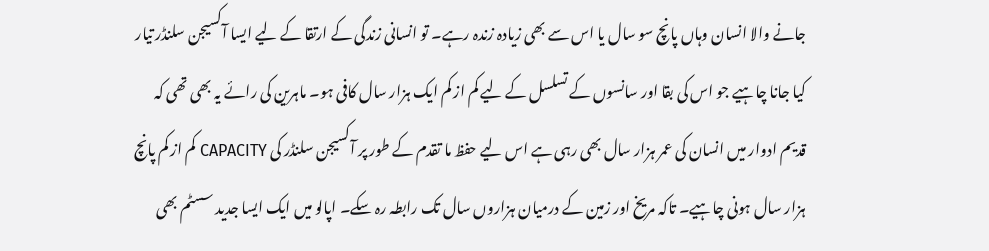جانے والا انسان وہاں پانچ سو سال یا اس سے بھی زیادہ زندہ رہے۔ تو انسانی زندگی کے ارتقا کے لیے ایسا آکسیجن سلنڈر تیار کیا جانا چاہیے جو اس کی بقا اور سانسوں کے تسلسل کے لیے کم از کم ایک ہزار سال کافی ہو۔ ماہرین کی رائے یہ بھی تھی کہ قدیم ادوار میں انسان کی عمر ہزار سال بھی رہی ہے اس لیے حفظ ما تقدم کے طور پر آکسیجن سلنڈر کی CAPACITY کم از کم پانچ ہزار سال ہونی چاہیے۔ تاکہ مریخ اور زمین کے درمیان ہزاروں سال تک رابطہ رہ سکے۔ اپالو میں ایک ایسا جدید سسٹم بھی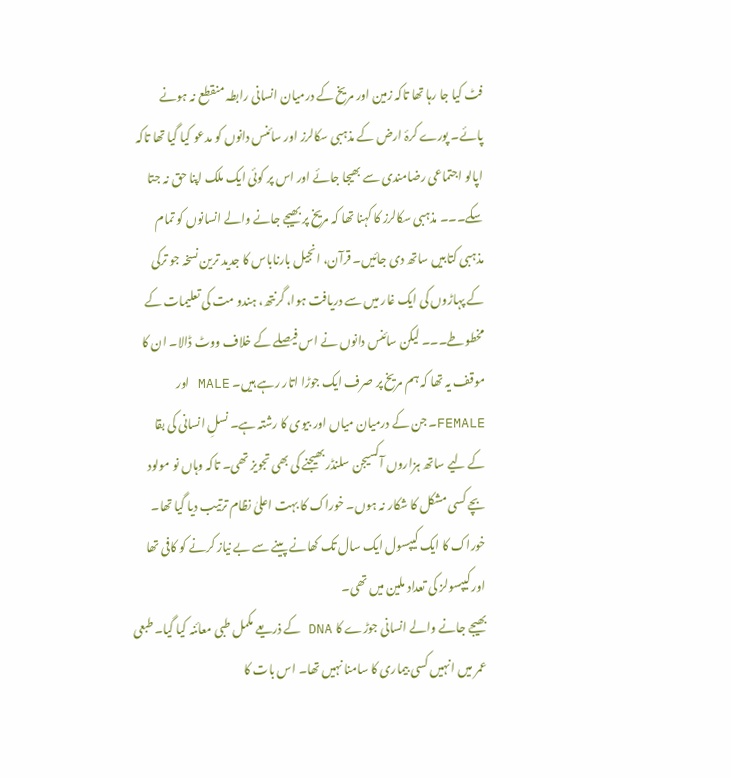فٹ کیا جا رہا تھا تاکہ زمین اور مریخ کے درمیان انسانی رابطہ منقطع نہ ہونے پائے۔ پورے کرۂ ارض کے مذہبی سکالرز اور سائنس دانوں کو مدعو کیا گیا تھا تاکہ اپالو اجتماعی رضامندی سے بھیجا جائے اور اس پر کوئی ایک ملک اپنا حق نہ جتا سکے۔۔۔ مذہبی سکالرز کا کہنا تھا کہ مریخ پر بھیجے جانے والے انسانوں کو تمام مذہبی کتابیں ساتھ دی جائیں۔ قرآن، انجیل بارناباس کا جدید ترین نسخہ جو ترکی کے پہاڑوں کی ایک غار میں سے دریافت ہوا، گرنتھ، ہندو مت کی تعلیمات کے مخطوطے۔۔۔ لیکن سائنس دانوں نے اس فیصلے کے خلاف ووٹ ڈالا۔ ان کا موقف یہ تھا کہ ہم مریخ پر صرف ایک جوڑا اتار رہے ہیں۔ MALE اور FEMALE۔ جن کے درمیان میاں اور بیوی کا رشتہ ہے۔ نسلِ انسانی کی بقا کے لیے ساتھ ہزاروں آکسیجن سلنڈر بھیجنے کی بھی تجویز تھی۔ تاکہ وہاں نو مولود بچے کسی مشکل کا شکار نہ ہوں۔ خوراک کا بہت اعلیٰ نظام ترتیب دیا گیا تھا۔ خوراک کا ایک کیپسول ایک سال تک کھانے پینے سے بے نیاز کرنے کو کافی تھا اور کیپسولز کی تعداد ملین میں تھی۔
بھیجے جانے والے انسانی جوڑے کا DNA کے ذریعے مکمل طبی معائنہ کیا گیا۔ طبعی عمر میں انہیں کسی بیماری کا سامنا نہیں تھا۔ اس بات کا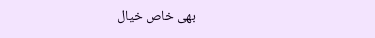بھی خاص خیال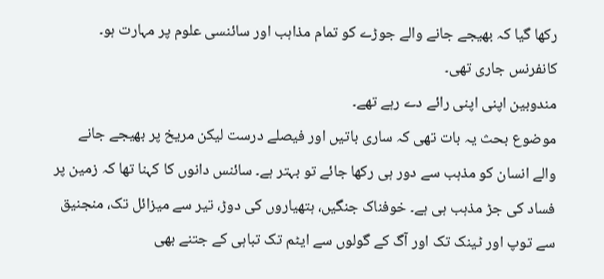رکھا گیا کہ بھیجے جانے والے جوڑے کو تمام مذاہب اور سائنسی علوم پر مہارت ہو۔
کانفرنس جاری تھی۔
مندوبین اپنی اپنی رائے دے رہے تھے۔
موضوع بحث یہ بات تھی کہ ساری باتیں اور فیصلے درست لیکن مریخ پر بھیجے جانے والے انسان کو مذہب سے دور ہی رکھا جائے تو بہتر ہے۔ سائنس دانوں کا کہنا تھا کہ زمین پر فساد کی جڑ مذہب ہی ہے۔ خوفناک جنگیں، ہتھیاروں کی دوڑ، تیر سے میزائل تک، منجنیق سے توپ اور ٹینک تک اور آگ کے گولوں سے ایٹم تک تباہی کے جتنے بھی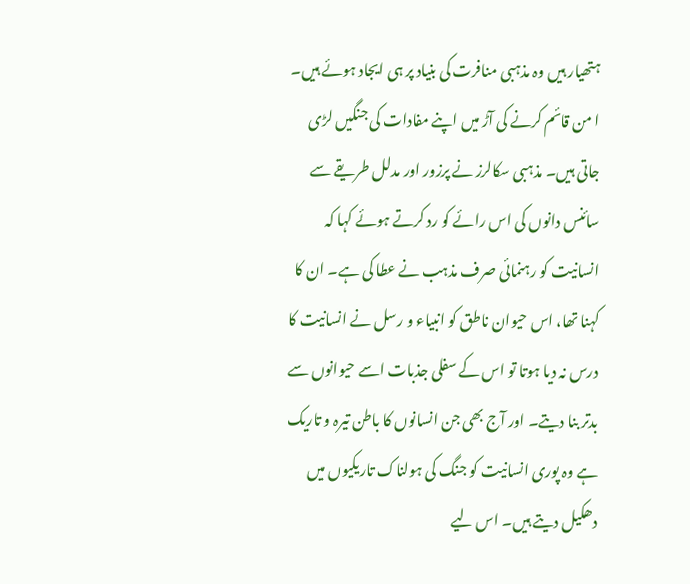ہتھیار ہیں وہ مذہبی منافرت کی بنیاد پر ہی ایجاد ہوئے ہیں۔ ا من قائم کرنے کی آڑ میں اپنے مفادات کی جنگیں لڑی جاتی ہیں۔ مذہبی سکالرز نے پرزور اور مدلل طریقے سے سائنس دانوں کی اس رائے کو رد کرتے ہوئے کہا کہ انسانیت کو رہنمائی صرف مذہب نے عطا کی ہے۔ ان کا کہنا تھا، اس حیوان ناطق کو انبیاء و رسل نے انسانیت کا درس نہ دیا ہوتا تو اس کے سفلی جذبات اسے حیوانوں سے بدتر بنا دیتے۔ اور آج بھی جن انسانوں کا باطن تیرہ و تاریک ہے وہ پوری انسانیت کو جنگ کی ہولناک تاریکیوں میں دھکیل دیتے ہیں۔ اس لیے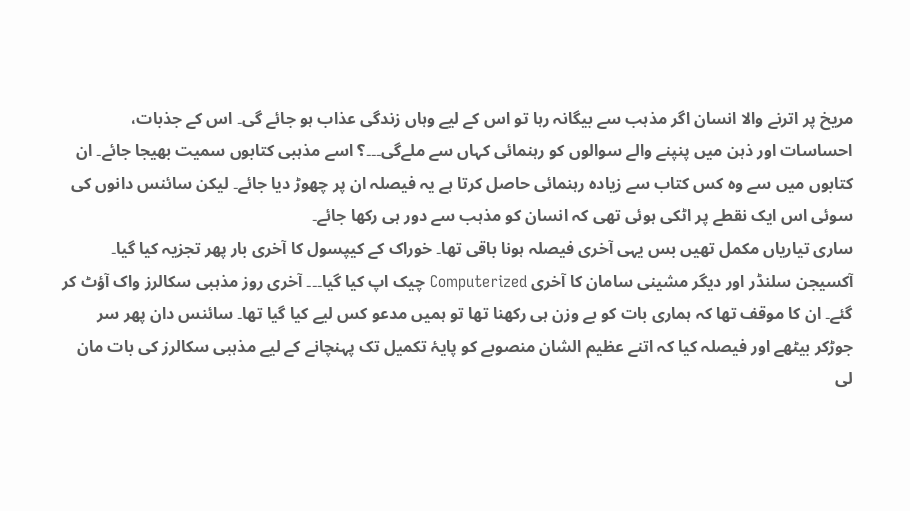مریخ پر اترنے والا انسان اگر مذہب سے بیگانہ رہا تو اس کے لیے وہاں زندگی عذاب ہو جائے گی۔ اس کے جذبات، احساسات اور ذہن میں پنپنے والے سوالوں کو رہنمائی کہاں سے ملےگی۔۔۔؟ اسے مذہبی کتابوں سمیت بھیجا جائے۔ ان کتابوں میں سے وہ کس کتاب سے زیادہ رہنمائی حاصل کرتا ہے یہ فیصلہ ان پر چھوڑ دیا جائے۔ لیکن سائنس دانوں کی سوئی اس ایک نقطے پر اٹکی ہوئی تھی کہ انسان کو مذہب سے دور ہی رکھا جائے۔
ساری تیاریاں مکمل تھیں بس یہی آخری فیصلہ ہونا باقی تھا۔ خوراک کے کیپسول کا آخری بار پھر تجزیہ کیا گیا۔ آکسیجن سلنڈر اور دیگر مشینی سامان کا آخری Computerized چیک اپ کیا گیا۔۔۔ آخری روز مذہبی سکالرز واک آؤٹ کر گئے۔ ان کا موقف تھا کہ ہماری بات کو بے وزن ہی رکھنا تھا تو ہمیں مدعو کس لیے کیا گیا تھا۔ سائنس دان پھر سر جوڑکر بیٹھے اور فیصلہ کیا کہ اتنے عظیم الشان منصوبے کو پایۂ تکمیل تک پہنچانے کے لیے مذہبی سکالرز کی بات مان لی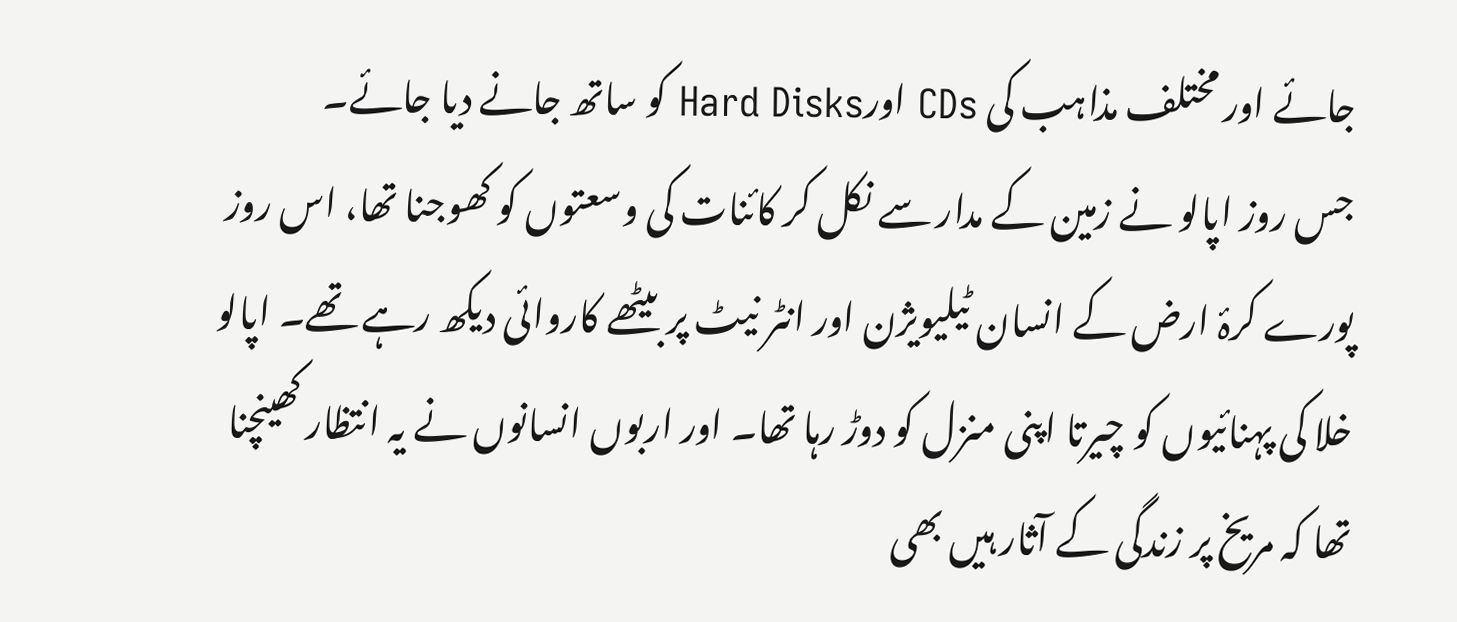جائے اور مختلف مذاہب کی CDs اورHard Disks کو ساتھ جانے دیا جائے۔
جس روز اپالو نے زمین کے مدار سے نکل کر کائنات کی وسعتوں کو کھوجنا تھا، اس روز پورے کرۂ ارض کے انسان ٹیلیویژن اور انٹر نیٹ پر بیٹھے کاروائی دیکھ رہے تھے۔ اپالو خلا کی پہنائیوں کو چیرتا اپنی منزل کو دوڑ رہا تھا۔ اور اربوں انسانوں نے یہ انتظار کھینچنا تھا کہ مریخ پر زندگی کے آثار ہیں بھی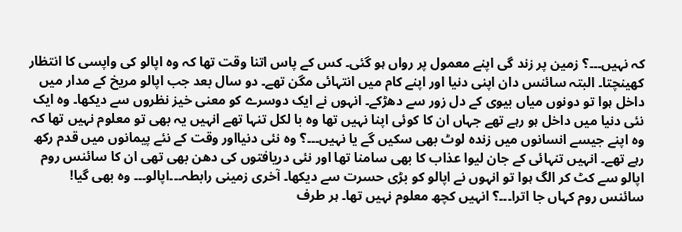کہ نہیں۔۔۔؟ زمین پر زند گی اپنے معمول پر رواں ہو گئی۔ کس کے پاس اتنا وقت تھا کہ وہ اپالو کی واپسی کا انتظار کھینچتا۔ البتہ سائنس دان اپنی دنیا اور اپنے کام میں انتہائی مگن تھے۔ دو سال بعد جب اپالو مریخ کے مدار میں داخل ہوا تو دونوں میاں بیوی کے دل زور سے دھڑکے۔ انہوں نے ایک دوسرے کو معنی خیز نظروں سے دیکھا۔ وہ ایک نئی دنیا میں داخل ہو رہے تھے جہاں ان کا کوئی اپنا نہیں تھا وہ با لکل تنہا تھے انہیں یہ بھی تو معلوم نہیں تھا کہ وہ اپنے جیسے انسانوں میں زندہ لوٹ بھی سکیں گے یا نہیں۔۔۔؟ وہ نئی دنیااور وقت کے نئے پیمانوں میں قدم رکھ رہے تھے۔ انہیں تنہائی کے جان لیوا عذاب کا بھی سامنا تھا اور نئی دریافتوں کی دھن بھی تھی ان کا سائنس روم اپالو سے کٹ کر الگ ہوا تو انہوں نے اپالو کو بڑی حسرت سے دیکھا۔ آخری زمینی رابطہ۔۔۔اپالو۔۔۔ وہ بھی گیا!
سائنس روم کہاں جا اترا۔۔۔؟ انہیں کچھ معلوم نہیں تھا۔ ہر طرف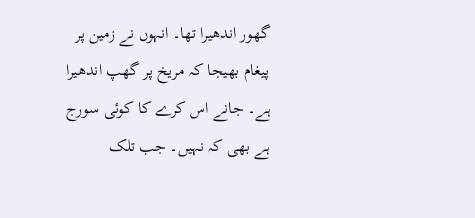گھور اندھیرا تھا۔ انہوں نے زمین پر پیغام بھیجا کہ مریخ پر گھپ اندھیرا ہے۔ جانے اس کرے کا کوئی سورج ہے بھی کہ نہیں۔ جب تلک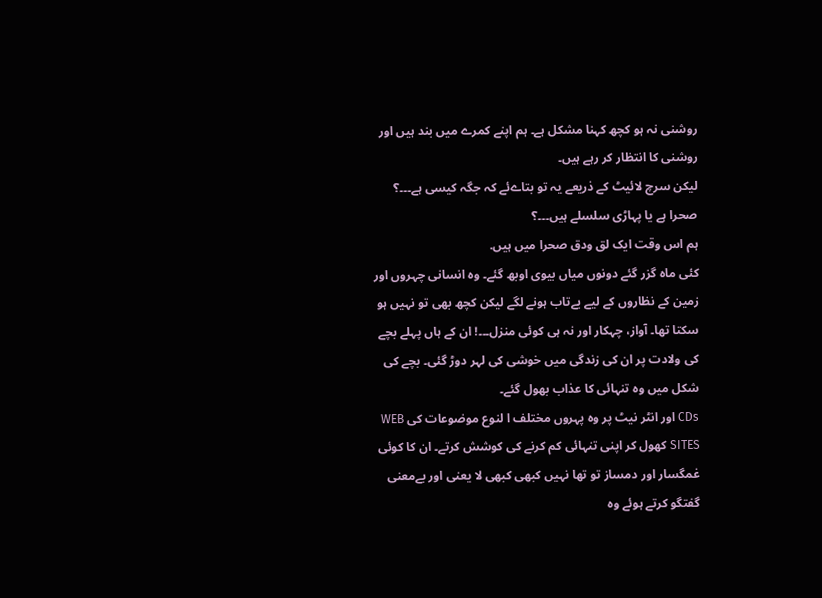روشنی نہ ہو کچھ کہنا مشکل ہے۔ ہم اپنے کمرے میں بند ہیں اور روشنی کا انتظار کر رہے ہیں۔
لیکن سرچ لائیٹ کے ذریعے یہ تو بتاےئے کہ جگہ کیسی ہے۔۔۔؟ صحرا ہے یا پہاڑی سلسلے ہیں۔۔۔؟
ہم اس وقت ایک لق ودق صحرا میں ہیں.
کئی ماہ گزر گئے دونوں میاں بیوی اوبھ گئے۔ وہ انسانی چہروں اور زمین کے نظاروں کے لیے بےتاب ہونے لگے لیکن کچھ بھی تو نہیں ہو سکتا تھا۔ آواز، چہکار اور نہ ہی کوئی منزل۔۔۔! ان کے ہاں پہلے بچے کی ولادت پر ان کی زندگی میں خوشی کی لہر دوڑ گئی۔ بچے کی شکل میں وہ تنہائی کا عذاب بھول گئے۔
CDs اور انٹر نیٹ پر وہ پہروں مختلف ا لنوع موضوعات کی WEB SITES کھول کر اپنی تنہائی کم کرنے کی کوشش کرتے۔ ان کا کوئی غمگسار اور دمساز تو تھا نہیں کبھی کبھی لا یعنی اور بےمعنی گفتگو کرتے ہوئے وہ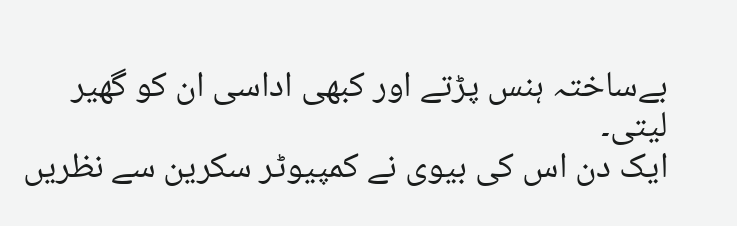بےساختہ ہنس پڑتے اور کبھی اداسی ان کو گھیر لیتی۔
ایک دن اس کی بیوی نے کمپیوٹر سکرین سے نظریں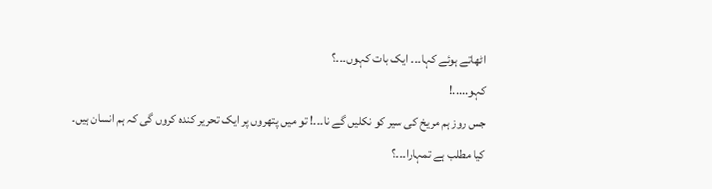اٹھاتے ہوئے کہا۔۔۔ ایک بات کہوں۔۔۔؟
کہو.....!
جس روز ہم مریخ کی سیر کو نکلیں گے نا۔۔۔! تو میں پتھروں پر ایک تحریر کندہ کروں گی کہ ہم انسان ہیں۔
کیا مطلب ہے تمہارا۔۔۔؟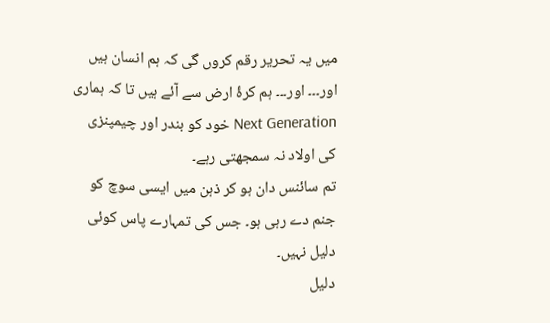میں یہ تحریر رقم کروں گی کہ ہم انسان ہیں اور۔۔۔ اور۔۔۔ ہم کرۂ ارض سے آئے ہیں تا کہ ہماری Next Generation خود کو بندر اور چیمپنزی کی اولاد نہ سمجھتی رہے۔
تم سائنس دان ہو کر ذہن میں ایسی سوچ کو جنم دے رہی ہو۔ جس کی تمہارے پاس کوئی دلیل نہیں۔
دلیل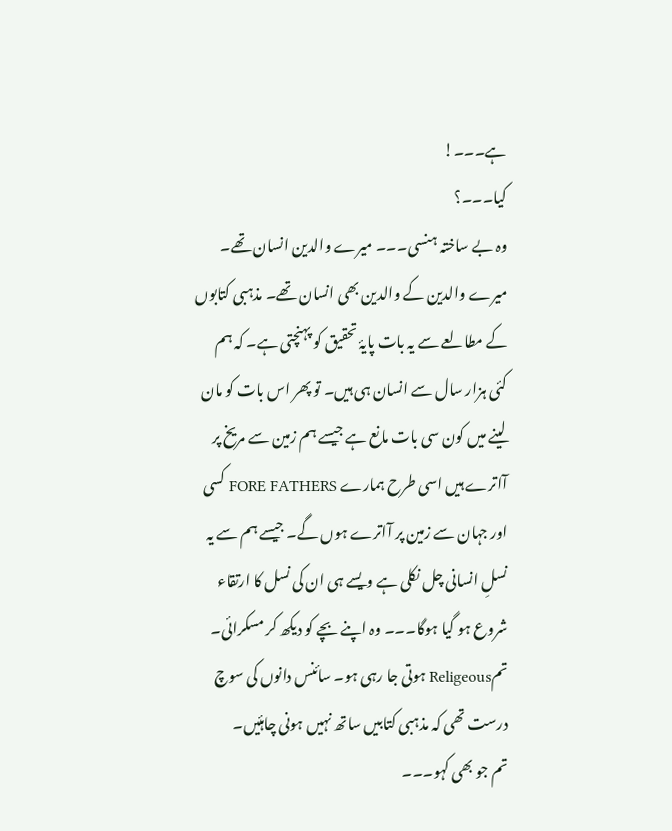ہے۔۔۔!
کیا۔۔۔؟
وہ بے ساختہ ہنسی۔۔۔ میرے والدین انسان تھے۔ میرے والدین کے والدین بھی انسان تھے۔ مذہبی کتابوں کے مطالعے سے یہ بات پایۂ تحقیق کو پہنچتی ہے۔ کہ ہم کئی ہزار سال سے انسان ہی ہیں۔ تو پھر اس بات کو مان لینے میں کون سی بات مانع ہے جیسے ہم زمین سے مریخ پر آاترے ہیں اسی طرح ہمارے FORE FATHERS کسی اور جہان سے زمین پر آاترے ہوں گے۔ جیسے ہم سے یہ نسلِ انسانی چل نکلی ہے ویسے ہی ان کی نسل کا ارتقاء شروع ہو گیا ہوگا۔۔۔ وہ اپنے بچے کو دیکھ کر مسکرائی۔
تمReligeous ہوتی جا رہی ہو۔ سائنس دانوں کی سوچ درست تھی کہ مذہبی کتابیں ساتھ نہیں ہونی چاہئیں۔
تم جو بھی کہو۔۔۔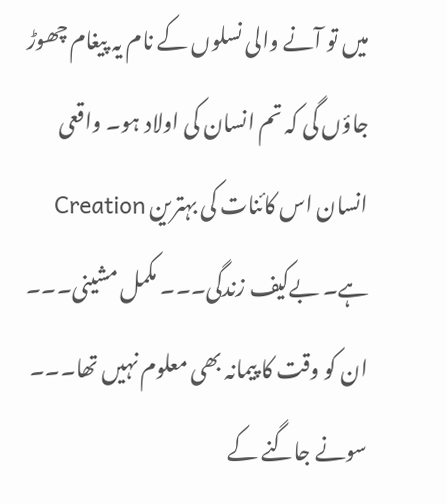میں تو آنے والی نسلوں کے نام یہ پیغام چھوڑ جاؤں گی کہ تم انسان کی اولاد ہو۔ واقعی انسان اس کائنات کی بہترین Creation ہے۔ بےکیف زندگی۔۔۔ مکمل مشینی۔۔۔ ان کو وقت کا پیمانہ بھی معلوم نہیں تھا۔۔۔ سونے جاگنے کے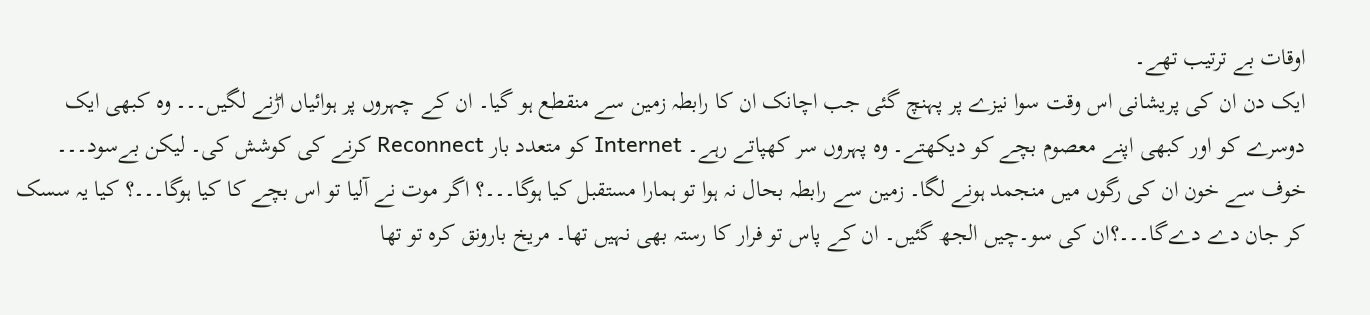اوقات بے ترتیب تھے۔
ایک دن ان کی پریشانی اس وقت سوا نیزے پر پہنچ گئی جب اچانک ان کا رابطہ زمین سے منقطع ہو گیا۔ ان کے چہروں پر ہوائیاں اڑنے لگیں۔۔۔ وہ کبھی ایک دوسرے کو اور کبھی اپنے معصوم بچے کو دیکھتے۔ وہ پہروں سر کھپاتے رہے۔ Internet کو متعدد بار Reconnect کرنے کی کوشش کی۔ لیکن بےسود۔۔۔ خوف سے خون ان کی رگوں میں منجمد ہونے لگا۔ زمین سے رابطہ بحال نہ ہوا تو ہمارا مستقبل کیا ہوگا۔۔۔؟ اگر موت نے آلیا تو اس بچے کا کیا ہوگا۔۔۔؟ کیا یہ سسک کر جان دے دےگا۔۔۔؟ان کی سو۔چیں الجھ گئیں۔ ان کے پاس تو فرار کا رستہ بھی نہیں تھا۔ مریخ بارونق کرہ تو تھا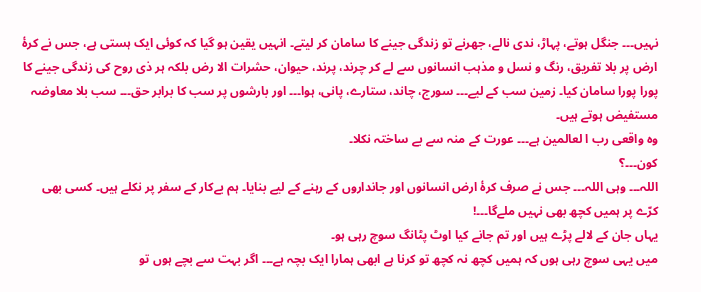نہیں۔۔۔ جنگل ہوتے، پہاڑ، ندی نالے، جھرنے تو زندگی جینے کا سامان کر لیتے۔ انہیں یقین ہو گیا کہ کوئی ایک ہستی ہے، جس نے کرۂ ارض پر بلا تفریق، رنگ و نسل و مذہب انسانوں سے لے کر چرند، پرند، حیوان، حشرات الا رض بلکہ ہر ذی روح کی زندگی جینے کا پورا پورا سامان کیا۔ زمین سب کے لیے۔۔۔ سورج، چاند، ستارے، پانی، ہوا۔۔۔ اور بارشوں پر سب کا برابر حق۔۔۔ سب بلا معاوضہ مستفیض ہوتے ہیں۔
وہ واقعی رب ا لعالمین ہے۔۔۔ عورت کے منہ سے بے ساختہ نکلا۔
کون۔۔۔؟
اللہ۔۔۔ وہی اللہ۔۔۔ جس نے صرف کرۂ ارض انسانوں اور جانداروں کے رہنے کے لیے بنایا۔ ہم بےکار کے سفر پر نکلے ہیں۔ کسی بھی کرّے پر ہمیں کچھ بھی نہیں ملےگا۔۔۔!
یہاں جان کے لالے پڑے ہیں اور تم جانے کیا اوٹ پٹانگ سوچ رہی ہو۔
میں یہی سوچ رہی ہوں کہ ہمیں کچھ نہ کچھ تو کرنا ہے ابھی ہمارا ایک بچہ ہے۔۔۔ اگر بہت سے بچے ہوں تو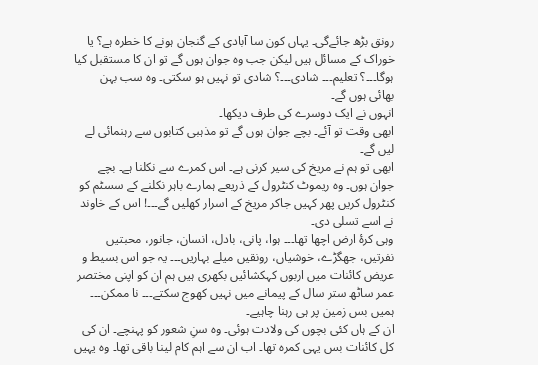رونق بڑھ جائےگی۔ یہاں کون سا آبادی کے گنجان ہونے کا خطرہ ہے؟ یا خوراک کے مسائل ہیں لیکن جب وہ جوان ہوں گے تو ان کا مستقبل کیا ہوگا۔۔۔؟ تعلیم۔۔۔ شادی۔۔۔؟ شادی تو نہیں ہو سکتی۔ وہ سب بہن بھائی ہوں گے۔
انہوں نے ایک دوسرے کی طرف دیکھا۔
ابھی وقت تو آئے۔ بچے جوان ہوں گے تو مذہبی کتابوں سے رہنمائی لے لیں گے۔
ابھی تو ہم نے مریخ کی سیر کرنی ہے۔ اس کمرے سے نکلنا ہے۔ بچے جوان ہوں۔ وہ ریموٹ کنٹرول کے ذریعے ہمارے باہر نکلنے کے سسٹم کو کنٹرول کریں پھر کہیں جاکر مریخ کے اسرار کھلیں گے۔۔۔! اس کے خاوند نے اسے تسلی دی۔
وہی کرۂ ارض اچھا تھا۔۔۔ ہوا، پانی، بادل، انسان، جانور، محبتیں نفرتیں، جھگڑے، خوشیاں، رونقیں میلے بہاریں۔۔۔ یہ جو اس بسیط و عریض کائنات میں اربوں کہکشائیں بکھری ہیں ہم ان کو اپنی مختصر عمر ساٹھ ستر سال کے پیمانے میں نہیں کھوج سکتے۔۔۔ نا ممکن۔۔۔ ہمیں بس زمین پر ہی رہنا چاہیے۔
ان کے ہاں کئی بچوں کی ولادت ہوئی۔ وہ سنِ شعور کو پہنچے۔ ان کی کل کائنات بس یہی کمرہ تھا۔ اب ان سے اہم کام لینا باقی تھا۔ وہ یہیں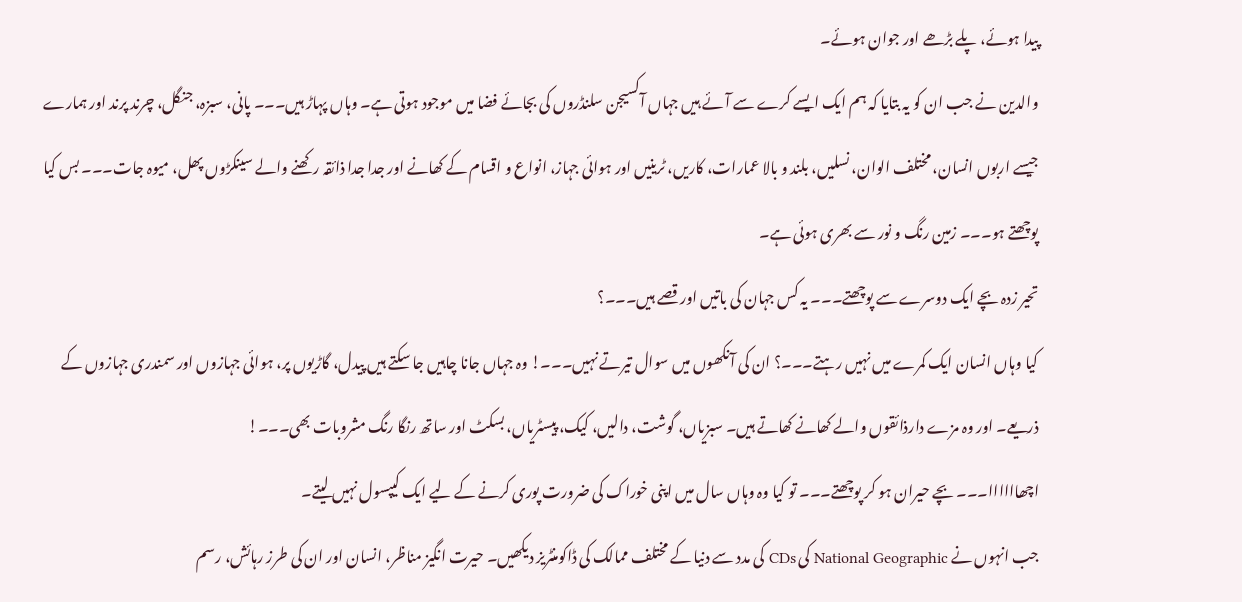پیدا ہوئے، پلے بڑھے اور جوان ہوئے۔
والدین نے جب ان کو یہ بتایا کہ ہم ایک ایسے کرے سے آئے ہیں جہاں آکسیجن سلنڈروں کی بجائے فضا میں موجود ہوتی ہے۔ وہاں پہاڑ ہیں۔۔۔ پانی، سبزہ، جنگل، چرند پرند اور ہمارے جیسے اربوں انسان، مختلف الوان، نسلیں، بلند و بالا عمارات، کاریں، ٹرینیں اور ہوائی جہاز، انواع و اقسام کے کھانے اور جدا جدا ذائقہ رکھنے والے سینکڑوں پھل، میوہ جات۔۔۔ بس کیا پوچھتے ہو۔۔۔ زمین رنگ و نور سے بھری ہوئی ہے۔
تحیر زدہ بچے ایک دوسرے سے پوچھتے۔۔۔ یہ کس جہان کی باتیں اور قصے ہیں۔۔۔؟
کیا وہاں انسان ایک کمرے میں نہیں رہتے۔۔۔؟ ان کی آنکھوں میں سوال تیرتے نہیں۔۔۔! وہ جہاں جانا چاہیں جا سکتے ہیں پیدل، گاڑیوں پر، ہوائی جہازوں اور سمندری جہازوں کے ذریعے۔ اور وہ مزے دارذائقوں والے کھانے کھاتے ہیں۔ سبزیاں، گوشت، دالیں، کیک، پیسٹریاں، بسکٹ اور ساتھ رنگا رنگ مشروبات بھی۔۔۔!
اچھاااااا۔۔۔ بچے حیران ہو کر پوچھتے۔۔۔ تو کیا وہ وہاں سال میں اپنی خوراک کی ضرورت پوری کرنے کے لیے ایک کیپسول نہیں لیتے۔
جب انہوں نے National Geographic کی CDs کی مدد سے دنیا کے مختلف ممالک کی ڈاکومنٹریز دیکھیں۔ حیرت انگیز مناظر، انسان اور ان کی طرز رہائش، رسم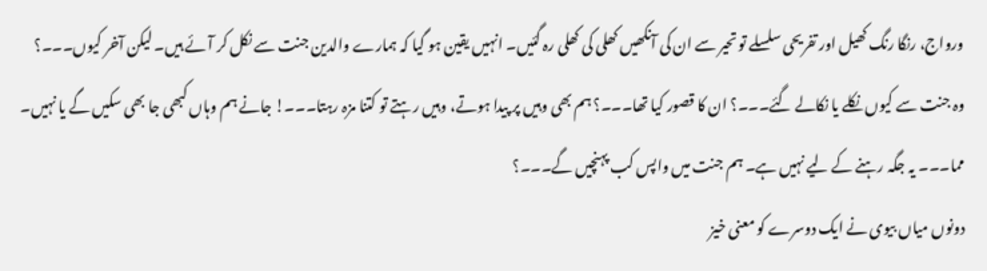ورواج، رنگا رنگ کھیل اور تفریحی سلسلے تو تحیر سے ان کی آنکھیں کھلی کی کھلی رہ گئیں۔ انہیں یقین ہو گیا کہ ہمارے والدین جنت سے نکل کر آئے ہیں۔ لیکن آخر کیوں۔۔۔؟
وہ جنت سے کیوں نکلے یا نکالے گئے۔۔۔؟ ان کا قصور کیا تھا۔۔۔؟ ہم بھی وہیں پر پیدا ہوتے، وہیں رہتے تو کتنا مزہ رہتا۔۔۔! جانے ہم وہاں کبھی جا بھی سکیں گے یا نہیں۔
مما۔۔۔ یہ جگہ رہنے کے لیے نہیں ہے۔ ہم جنت میں واپس کب پہنچیں گے۔۔۔؟
دونوں میاں بیوی نے ایک دوسرے کو معنی خیز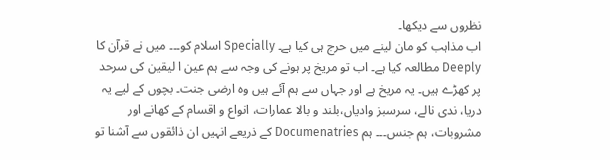نظروں سے دیکھا۔
اب مذاہب کو مان لینے میں حرج ہی کیا ہے۔ Specially اسلام کو۔۔۔ میں نے قرآن کا Deeply مطالعہ کیا ہے۔ اب تو مریخ پر ہونے کی وجہ سے ہم عین ا لیقین کی سرحد پر کھڑے ہیں۔ یہ مریخ ہے اور جہاں سے ہم آئے ہیں وہ ارضی جنت۔ بچوں کے لیے یہ دریا، ندی نالے، سرسبز وادیاں،بلند و بالا عمارات، انواع و اقسام کے کھانے اور مشروبات، ہم جنس۔۔۔ ہم Documenatries کے ذریعے انہیں ان ذائقوں سے آشنا تو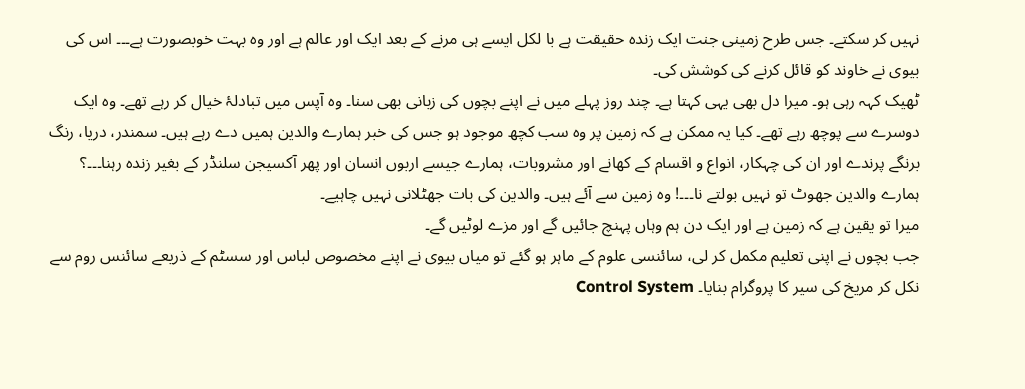نہیں کر سکتے۔ جس طرح زمینی جنت ایک زندہ حقیقت ہے با لکل ایسے ہی مرنے کے بعد ایک اور عالم ہے اور وہ بہت خوبصورت ہے۔۔۔ اس کی بیوی نے خاوند کو قائل کرنے کی کوشش کی۔
ٹھیک کہہ رہی ہو۔ میرا دل بھی یہی کہتا ہے۔ چند روز پہلے میں نے اپنے بچوں کی زبانی بھی سنا۔ وہ آپس میں تبادلۂ خیال کر رہے تھے۔ وہ ایک دوسرے سے پوچھ رہے تھے۔ کیا یہ ممکن ہے کہ زمین پر وہ سب کچھ موجود ہو جس کی خبر ہمارے والدین ہمیں دے رہے ہیں۔ سمندر، دریا، رنگ برنگے پرندے اور ان کی چہکار، انواع و اقسام کے کھانے اور مشروبات، ہمارے جیسے اربوں انسان اور پھر آکسیجن سلنڈر کے بغیر زندہ رہنا۔۔۔؟
ہمارے والدین جھوٹ تو نہیں بولتے نا۔۔۔! وہ زمین سے آئے ہیں۔ والدین کی بات جھٹلانی نہیں چاہیے۔
میرا تو یقین ہے کہ زمین ہے اور ایک دن ہم وہاں پہنچ جائیں گے اور مزے لوٹیں گے۔
جب بچوں نے اپنی تعلیم مکمل کر لی، سائنسی علوم کے ماہر ہو گئے تو میاں بیوی نے اپنے مخصوص لباس اور سسٹم کے ذریعے سائنس روم سے نکل کر مریخ کی سیر کا پروگرام بنایا۔ Control System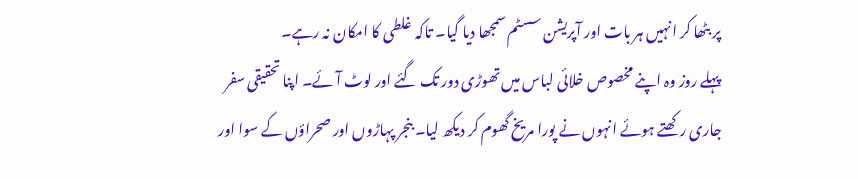پر بٹھا کر انہیں ہر بات اور آپریشن سسٹم سمجھا دیا گیا۔ تاکہ غلطی کا امکان نہ رہے۔
پہلے روز وہ اپنے مخصوص خلائی لباس میں تھوڑی دور تک گئے اور لوٹ آئے۔ اپنا تحقیقی سفر جاری رکھتے ہوئے انہوں نے پورا مریخ گھوم کر دیکھ لیا۔ بنجر پہاڑوں اور صحراؤں کے سوا اور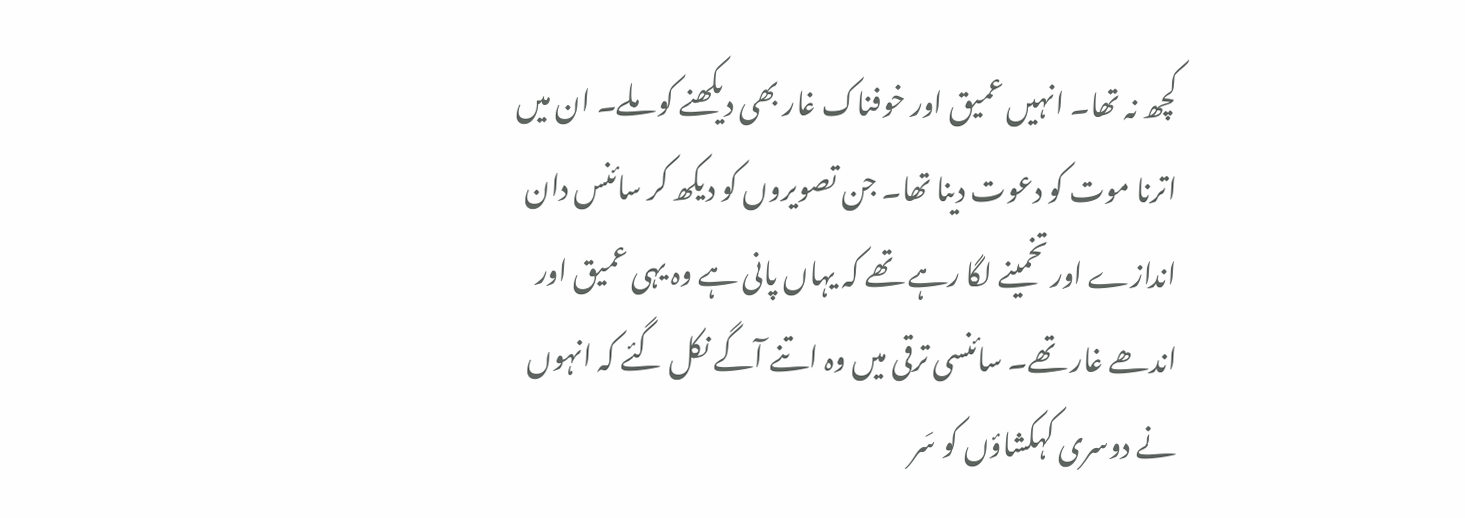کچھ نہ تھا۔ انہیں عمیق اور خوفناک غار بھی دیکھنے کو ملے۔ ان میں اترنا موت کو دعوت دینا تھا۔ جن تصویروں کو دیکھ کر سائنس دان اندازے اور تخمینے لگا رہے تھے کہ یہاں پانی ہے وہ یہی عمیق اور اندھے غار تھے۔ سائنسی ترقی میں وہ اتنے آگے نکل گئے کہ انہوں نے دوسری کہکشاؤں کو سَر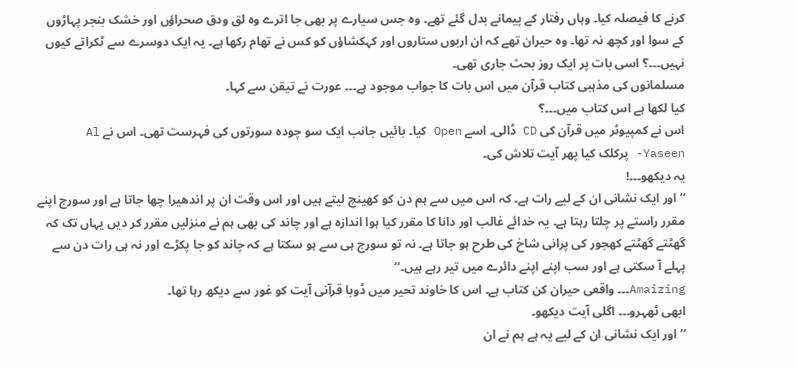کرنے کا فیصلہ کیا۔ وہاں رفتار کے پیمانے بدل گئے تھے۔ وہ جس سیارے پر بھی جا اترے وہ لق ودق صحراؤں اور خشک بنجر پہاڑوں کے سوا اور کچھ نہ تھا۔ وہ حیران تھے کہ ان اربوں ستاروں اور کہکشاؤں کو کس نے تھام رکھا ہے۔ یہ ایک دوسرے سے ٹکراتے کیوں نہیں۔۔۔؟ اسی بات پر ایک روز بحث جاری تھی۔
مسلمانوں کی مذہبی کتاب قرآن میں اس بات کا جواب موجود ہے۔۔۔ عورت نے تیقن سے کہا۔
کیا لکھا ہے اس کتاب میں۔۔۔؟
اس نے کمپیوٹر میں قرآن کی CD ڈالی۔ اسے Open کیا۔ بائیں جانب ایک سو چودہ سورتوں کی فہرست تھی۔ اس نے Al -Yaseen پرکلک کیا پھر آیت تلاش کی۔
یہ دیکھو۔۔۔!
’’اور ایک نشانی ان کے لیے رات ہے۔ کہ اس میں سے ہم دن کو کھینچ لیتے ہیں اور اس وقت ان پر اندھیرا چھا جاتا ہے اور سورج اپنے مقرر راستے پر چلتا رہتا ہے۔ یہ خدائے غالب اور دانا کا مقرر کیا ہوا اندازہ ہے اور چاند کی بھی ہم نے منزلیں مقرر کر دیں یہاں تک کہ گھٹتے گھٹتے کھجور کی پرانی شاخ کی طرح ہو جاتا ہے۔ نہ تو سورج ہی سے ہو سکتا ہے کہ چاند کو جا پکڑے اور نہ ہی رات دن سے پہلے آ سکتی ہے اور سب اپنے اپنے دائرے میں تیر رہے ہیں۔‘‘
Amaizing۔۔۔ واقعی حیران کن کتاب ہے۔ اس کا خاوند تحیر میں ڈوبا قرآنی آیت کو غور سے دیکھ رہا تھا۔
ابھی ٹھہرو۔۔۔ اگلی آیت دیکھو۔
’’اور ایک نشانی ان کے لیے یہ ہے ہم نے ان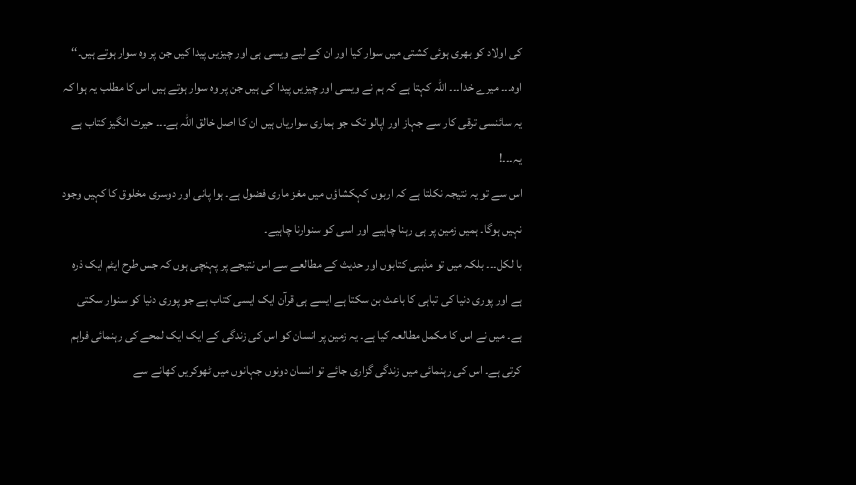کی اولاد کو بھری ہوئی کشتی میں سوار کیا اور ان کے لیے ویسی ہی اور چیزیں پیدا کیں جن پر وہ سوار ہوتے ہیں۔‘‘
اوہ۔۔۔ میرے خدا۔۔۔ اللہ کہتا ہے کہ ہم نے ویسی اور چیزیں پیدا کی ہیں جن پر وہ سوار ہوتے ہیں اس کا مطلب یہ ہوا کہ یہ سائنسی ترقی کار سے جہاز اور اپالو تک جو ہماری سواریاں ہیں ان کا اصل خالق اللہ ہے۔۔۔ حیرت انگیز کتاب ہے یہ۔۔۔!
اس سے تو یہ نتیجہ نکلتا ہے کہ اربوں کہکشاؤں میں مغز ماری فضول ہے۔ ہوا پانی اور دوسری مخلوق کا کہیں وجود نہیں ہوگا۔ ہمیں زمین پر ہی رہنا چاہیے اور اسی کو سنوارنا چاہیے۔
با لکل۔۔۔ بلکہ میں تو مذہبی کتابوں اور حدیث کے مطالعے سے اس نتیجے پر پہنچی ہوں کہ جس طرح ایٹم ایک ذرہ ہے اور پوری دنیا کی تباہی کا باعث بن سکتا ہے ایسے ہی قرآن ایک ایسی کتاب ہے جو پوری دنیا کو سنوار سکتی ہے۔ میں نے اس کا مکمل مطالعہ کیا ہے۔ یہ زمین پر انسان کو اس کی زندگی کے ایک ایک لمحے کی رہنمائی فراہم کرتی ہے۔ اس کی رہنمائی میں زندگی گزاری جائے تو انسان دونوں جہانوں میں ٹھوکریں کھانے سے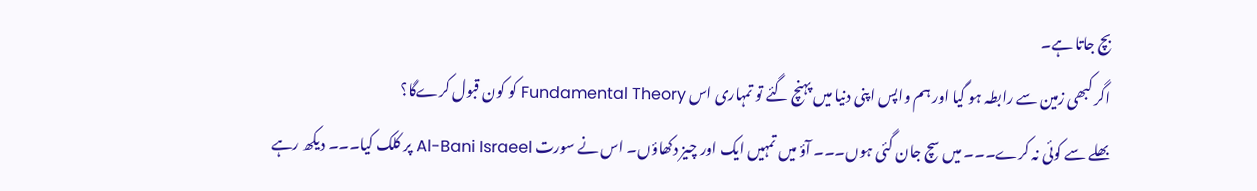بچ جاتا ہے۔
اگر کبھی زمین سے رابطہ ہو گیا اور ہم واپس اپنی دنیا میں پہنچ گئے تو تمہاری اس Fundamental Theory کو کون قبول کرےگا؟
بھلے سے کوئی نہ کرے۔۔۔ میں سچ جان گئی ہوں۔۔۔ آؤ میں تمہیں ایک اور چیز دکھاؤں۔ اس نے سورت Al-Bani Israeel پر کلک کیا۔۔۔ دیکھ رہے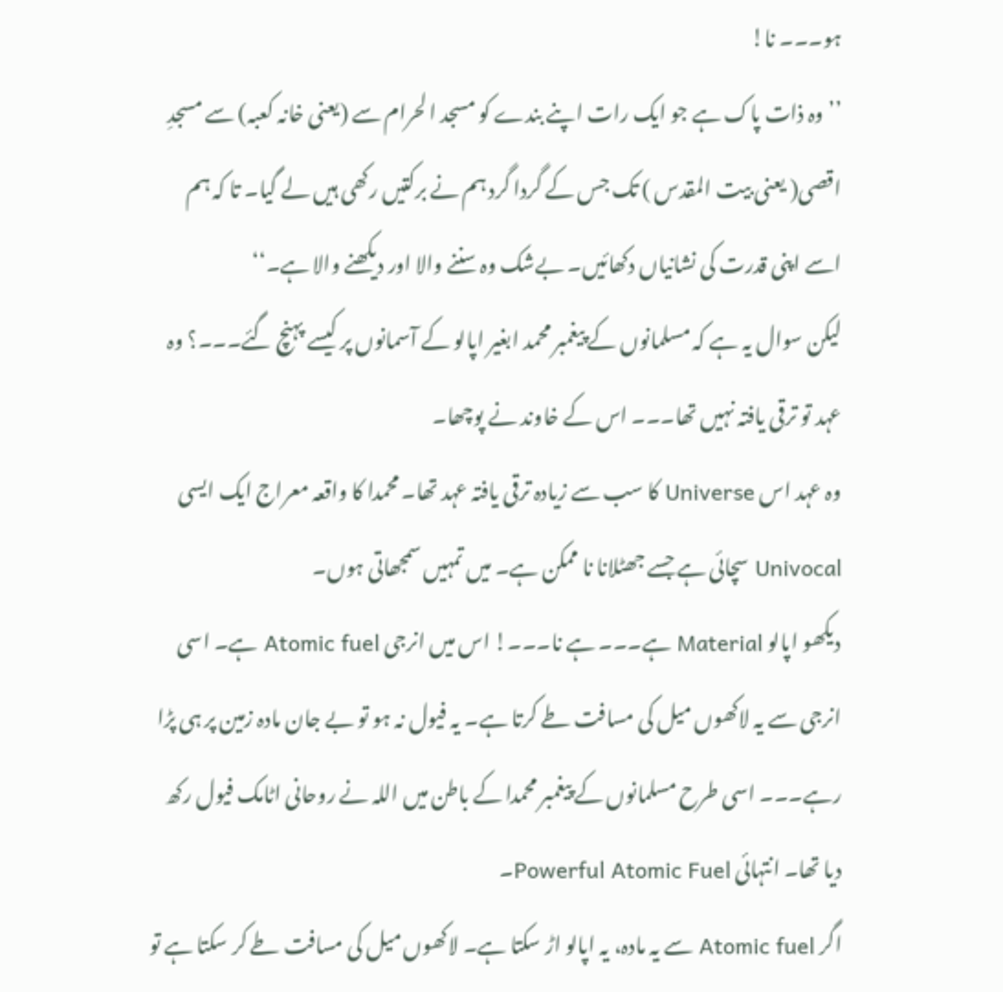ہو۔۔۔ نا!
’’وہ ذات پاک ہے جو ایک رات اپنے بندے کو مسجد ا لحرام سے (یعنی خانہ کعبہ) سے مسجدِ اقصی( یعنی بیت المقدس ) تک جس کے گردا گرد ہم نے برکتیں رکھی ہیں لے گیا۔ تا کہ ہم اسے اپنی قدرت کی نشانیاں دکھائیں۔ بےشک وہ سننے والا اور دیکھنے والا ہے۔‘‘
لیکن سوال یہ ہے کہ مسلمانوں کے پیغمبر محمد ابغیر اپالو کے آسمانوں پر کیسے پہنچ گئے۔۔۔؟ وہ عہد تو ترقی یافتہ نہیں تھا۔۔۔ اس کے خاوند نے پوچھا۔
وہ عہد اس Universe کا سب سے زیادہ ترقی یافتہ عہد تھا۔ محمدا کا واقعہ معراج ایک ایسی Univocal سچائی ہے جسے جھٹلانا نا ممکن ہے۔ میں تمہیں سمجھاتی ہوں۔
دیکھو اپالو Material ہے۔۔۔ ہے نا۔۔۔! اس میں انرجی Atomic fuel ہے۔ اسی انرجی سے یہ لاکھوں میل کی مسافت طے کرتا ہے۔ یہ فیول نہ ہو تو بے جان مادہ زمین پر ہی پڑا رہے۔۔۔ اسی طرح مسلمانوں کے پیغمبر محمدا کے باطن میں اللہ نے روحانی اٹامک فیول رکھ دیا تھا۔ انتہائی Powerful Atomic Fuel۔
اگر Atomic fuel سے یہ مادہ، یہ اپالو اڑ سکتا ہے۔ لاکھوں میل کی مسافت طے کر سکتا ہے تو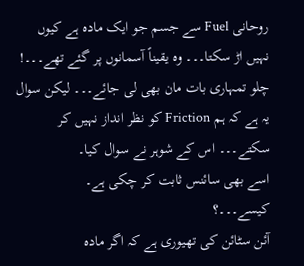روحانی Fuel سے جسم جو ایک مادہ ہے کیوں نہیں اڑ سکتا۔۔۔ وہ یقیناً آسمانوں پر گئے تھے۔۔۔!
چلو تمہاری بات مان بھی لی جائے۔۔۔ لیکن سوال یہ ہے کہ ہم Friction کو نظر انداز نہیں کر سکتے۔۔۔ اس کے شوہر نے سوال کیا۔
اسے بھی سائنس ثابت کر چکی ہے۔
کیسے۔۔۔؟
آئن سٹائن کی تھیوری ہے کہ اگر مادہ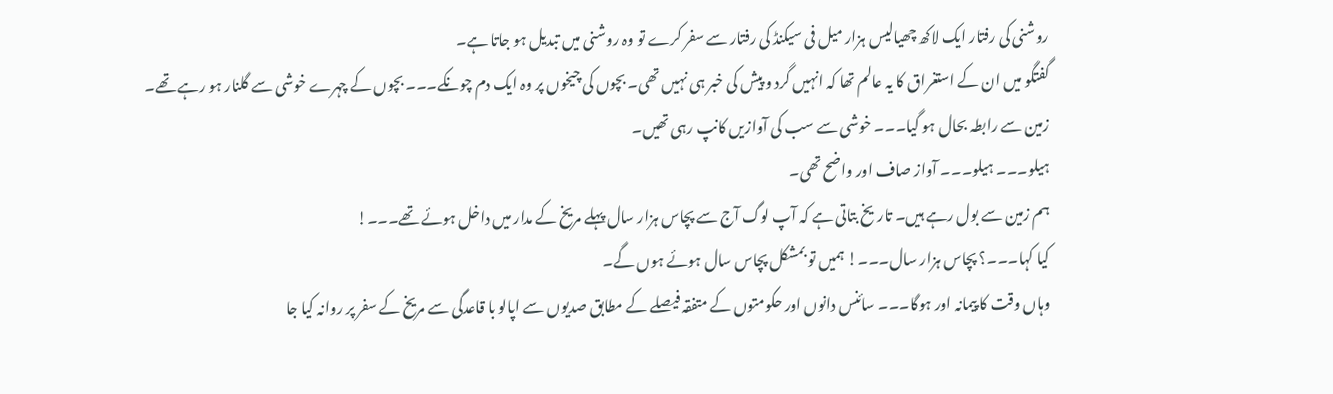روشنی کی رفتار ایک لاکھ چھیالیس ہزار میل فی سیکنڈ کی رفتار سے سفر کرے تو وہ روشنی میں تبدیل ہو جاتا ہے۔
گفتگو میں ان کے استغراق کا یہ عالم تھا کہ انہیں گرد و پیش کی خبر ہی نہیں تھی۔ بچوں کی چیخوں پر وہ ایک دم چونکے۔۔۔ بچوں کے چہرے خوشی سے گلنار ہو رہے تھے۔
زمین سے رابطہ بحال ہو گیا۔۔۔ خوشی سے سب کی آوازیں کانپ رہی تھیں۔
ہیلو۔۔۔ ہیلو۔۔۔ آواز صاف اور واضح تھی۔
ہم زمین سے بول رہے ہیں۔ تاریخ بتاتی ہے کہ آپ لوگ آج سے پچاس ہزار سال پہلے مریخ کے مدار میں داخل ہوئے تھے۔۔۔!
کیا کہا۔۔۔؟ پچاس ہزار سال۔۔۔! ہمیں تو بمشکل پچاس سال ہوئے ہوں گے۔
وہاں وقت کا پیمانہ اور ہوگا۔۔۔ سائنس دانوں اور حکومتوں کے متفقہ فیصلے کے مطابق صدیوں سے اپالو با قاعدگی سے مریخ کے سفر پر روانہ کیا جا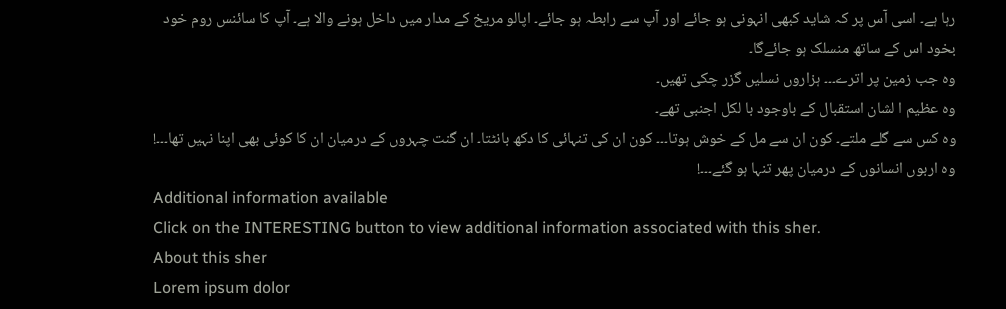رہا ہے۔ اسی آس پر کہ شاید کبھی انہونی ہو جائے اور آپ سے رابطہ ہو جائے۔ اپالو مریخ کے مدار میں داخل ہونے والا ہے۔ آپ کا سائنس روم خود بخود اس کے ساتھ منسلک ہو جائےگا۔
وہ جب زمین پر اترے۔۔۔ ہزاروں نسلیں گزر چکی تھیں۔
وہ عظیم ا لشان استقبال کے باوجود با لکل اجنبی تھے۔
وہ کس سے گلے ملتے۔ کون ان سے مل کے خوش ہوتا۔۔۔ کون ان کی تنہائی کا دکھ بانٹتا۔ ان گنت چہروں کے درمیان ان کا کوئی بھی اپنا نہیں تھا۔۔۔!
وہ اربوں انسانوں کے درمیان پھر تنہا ہو گئے۔۔۔!
Additional information available
Click on the INTERESTING button to view additional information associated with this sher.
About this sher
Lorem ipsum dolor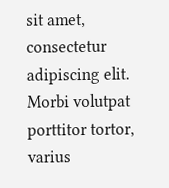sit amet, consectetur adipiscing elit. Morbi volutpat porttitor tortor, varius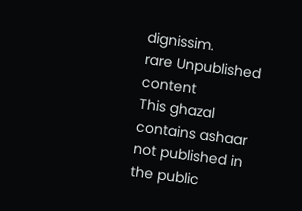dignissim.
rare Unpublished content
This ghazal contains ashaar not published in the public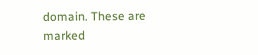domain. These are marked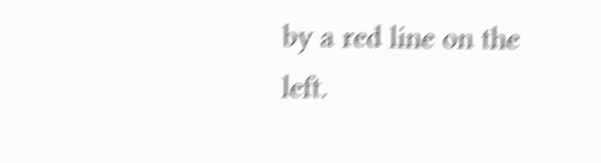by a red line on the left.